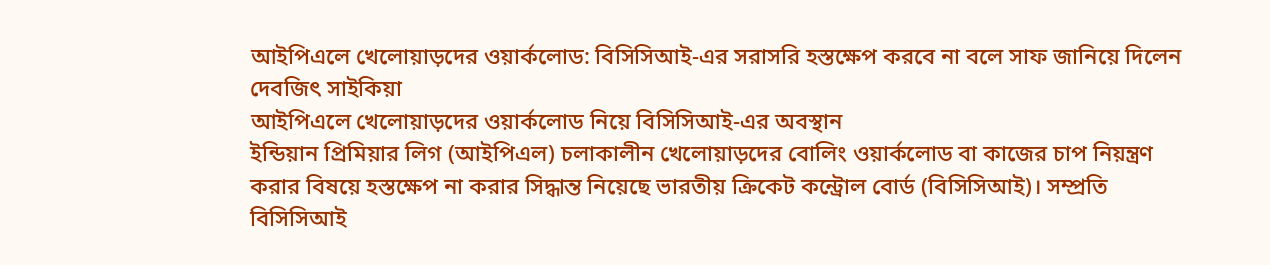আইপিএলে খেলোয়াড়দের ওয়ার্কলোড: বিসিসিআই-এর সরাসরি হস্তক্ষেপ করবে না বলে সাফ জানিয়ে দিলেন দেবজিৎ সাইকিয়া
আইপিএলে খেলোয়াড়দের ওয়ার্কলোড নিয়ে বিসিসিআই-এর অবস্থান
ইন্ডিয়ান প্রিমিয়ার লিগ (আইপিএল) চলাকালীন খেলোয়াড়দের বোলিং ওয়ার্কলোড বা কাজের চাপ নিয়ন্ত্রণ করার বিষয়ে হস্তক্ষেপ না করার সিদ্ধান্ত নিয়েছে ভারতীয় ক্রিকেট কন্ট্রোল বোর্ড (বিসিসিআই)। সম্প্রতি বিসিসিআই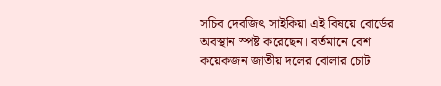সচিব দেবজিৎ সাইকিয়া এই বিষয়ে বোর্ডের অবস্থান স্পষ্ট করেছেন। বর্তমানে বেশ কয়েকজন জাতীয় দলের বোলার চোট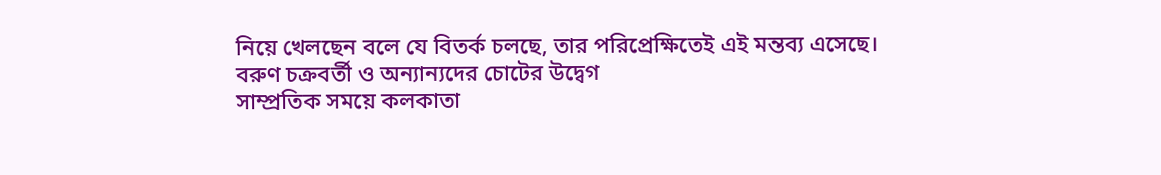নিয়ে খেলছেন বলে যে বিতর্ক চলছে, তার পরিপ্রেক্ষিতেই এই মন্তব্য এসেছে।
বরুণ চক্রবর্তী ও অন্যান্যদের চোটের উদ্বেগ
সাম্প্রতিক সময়ে কলকাতা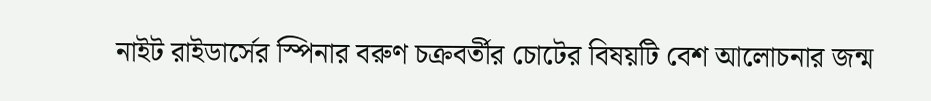নাইট রাইডার্সের স্পিনার বরুণ চক্রবর্তীর চোটের বিষয়টি বেশ আলোচনার জন্ম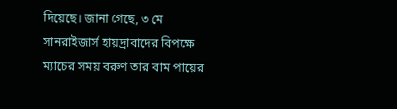দিয়েছে। জানা গেছে, ৩ মে সানরাইজার্স হায়দ্রাবাদের বিপক্ষে ম্যাচের সময় বরুণ তার বাম পায়ের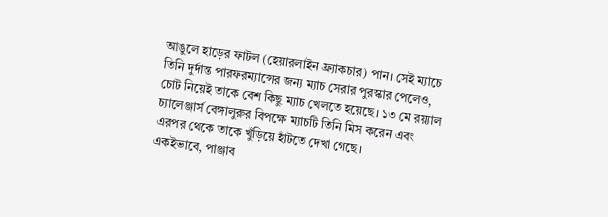আঙুলে হাড়ের ফাটল (হেয়ারলাইন ফ্র্যাকচার) পান। সেই ম্যাচে তিনি দুর্দান্ত পারফরম্যান্সের জন্য ম্যাচ সেরার পুরস্কার পেলেও, চোট নিয়েই তাকে বেশ কিছু ম্যাচ খেলতে হয়েছে। ১৩ মে রয়্যাল চ্যালেঞ্জার্স বেঙ্গালুরুর বিপক্ষে ম্যাচটি তিনি মিস করেন এবং এরপর থেকে তাকে খুঁড়িয়ে হাঁটতে দেখা গেছে।
একইভাবে, পাঞ্জাব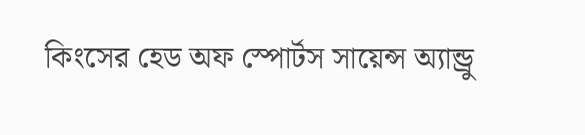কিংসের হেড অফ স্পোর্টস সায়েন্স অ্যান্ড্রু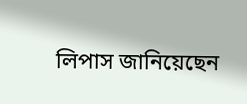লিপাস জানিয়েছেন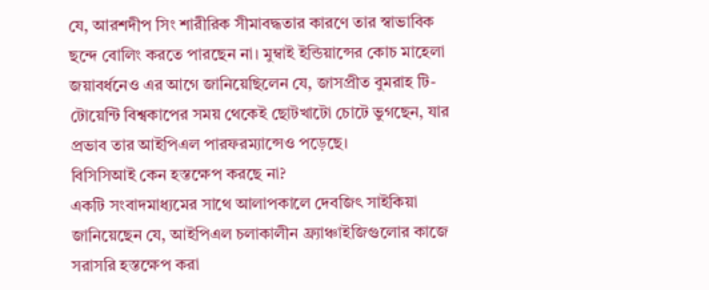যে, আরশদীপ সিং শারীরিক সীমাবদ্ধতার কারণে তার স্বাভাবিক ছন্দে বোলিং করতে পারছেন না। মুম্বাই ইন্ডিয়ান্সের কোচ মাহেলা জয়াবর্ধনেও এর আগে জানিয়েছিলেন যে, জাসপ্রীত বুমরাহ টি-টোয়েন্টি বিশ্বকাপের সময় থেকেই ছোটখাটো চোটে ভুগছেন, যার প্রভাব তার আইপিএল পারফরম্যান্সেও পড়েছে।
বিসিসিআই কেন হস্তক্ষেপ করছে না?
একটি সংবাদমাধ্যমের সাথে আলাপকালে দেবজিৎ সাইকিয়া জানিয়েছেন যে, আইপিএল চলাকালীন ফ্র্যাঞ্চাইজিগুলোর কাজে সরাসরি হস্তক্ষেপ করা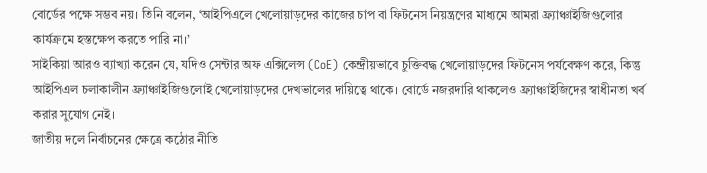বোর্ডের পক্ষে সম্ভব নয়। তিনি বলেন, ‘আইপিএলে খেলোয়াড়দের কাজের চাপ বা ফিটনেস নিয়ন্ত্রণের মাধ্যমে আমরা ফ্র্যাঞ্চাইজিগুলোর কার্যক্রমে হস্তক্ষেপ করতে পারি না।’
সাইকিয়া আরও ব্যাখ্যা করেন যে, যদিও সেন্টার অফ এক্সিলেন্স (CoE) কেন্দ্রীয়ভাবে চুক্তিবদ্ধ খেলোয়াড়দের ফিটনেস পর্যবেক্ষণ করে, কিন্তু আইপিএল চলাকালীন ফ্র্যাঞ্চাইজিগুলোই খেলোয়াড়দের দেখভালের দায়িত্বে থাকে। বোর্ডে নজরদারি থাকলেও ফ্র্যাঞ্চাইজিদের স্বাধীনতা খর্ব করার সুযোগ নেই।
জাতীয় দলে নির্বাচনের ক্ষেত্রে কঠোর নীতি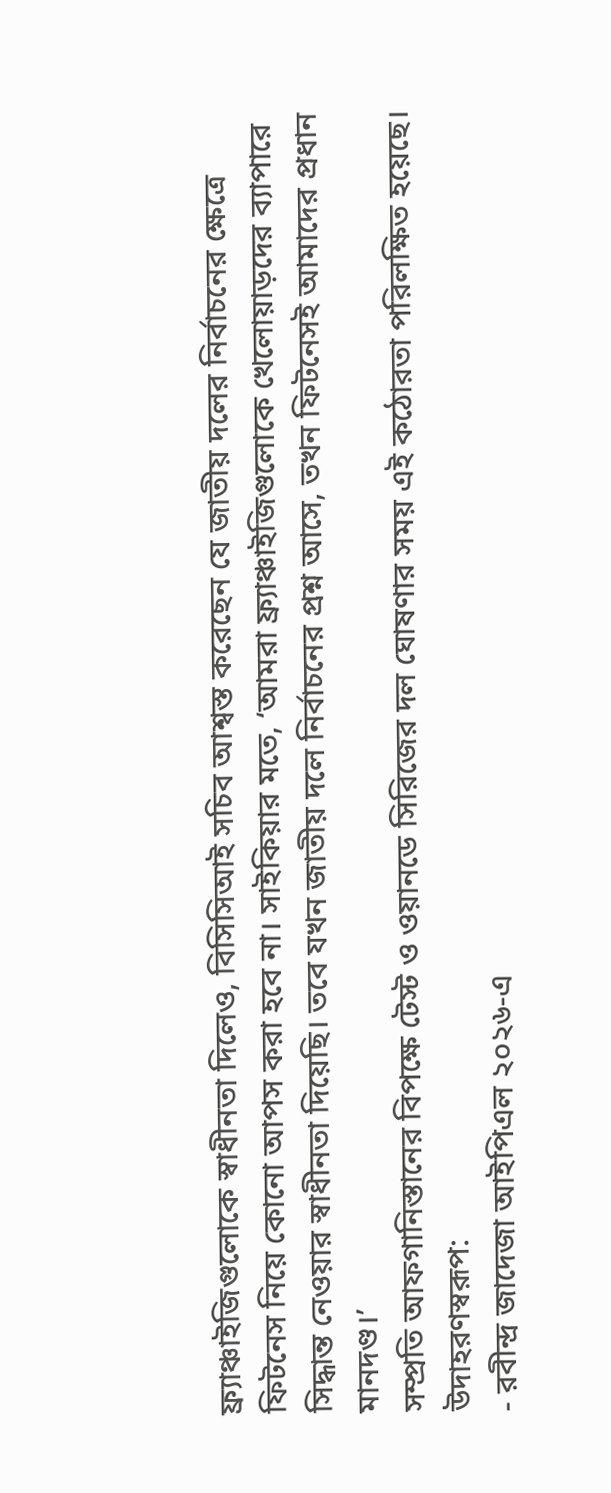ফ্র্যাঞ্চাইজিগুলোকে স্বাধীনতা দিলেও, বিসিসিআই সচিব আশ্বস্ত করেছেন যে জাতীয় দলের নির্বাচনের ক্ষেত্রে ফিটনেস নিয়ে কোনো আপস করা হবে না। সাইকিয়ার মতে, ‘আমরা ফ্র্যাঞ্চাইজিগুলোকে খেলোয়াড়দের ব্যাপারে সিদ্ধান্ত নেওয়ার স্বাধীনতা দিয়েছি। তবে যখন জাতীয় দলে নির্বাচনের প্রশ্ন আসে, তখন ফিটনেসই আমাদের প্রধান মানদণ্ড।’
সম্প্রতি আফগানিস্তানের বিপক্ষে টেস্ট ও ওয়ানডে সিরিজের দল ঘোষণার সময় এই কঠোরতা পরিলক্ষিত হয়েছে। উদাহরণস্বরূপ:
- রবীন্দ্র জাদেজা আইপিএল ২০২৬-এ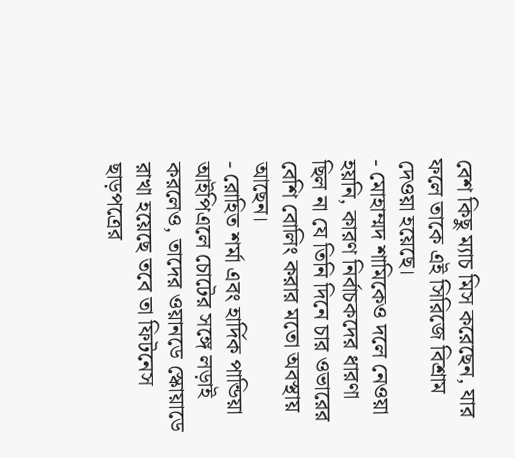বেশ কিছু ম্যাচ মিস করেছেন, যার ফলে তাকে এই সিরিজে বিশ্রাম দেওয়া হয়েছে।
- মোহাম্মদ শামিকেও দলে নেওয়া হয়নি, কারণ নির্বাচকদের ধারণা ছিল না যে তিনি দিনে চার ওভারের বেশি বোলিং করার মতো অবস্থায় আছেন।
- রোহিত শর্মা এবং হার্দিক পান্ডিয়া আইপিএলে চোটের সঙ্গে লড়াই করলেও, তাদের ওয়ানডে স্কোয়াডে রাখা হয়েছে তবে তা ফিটনেস ছাড়পত্রের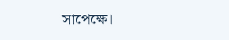সাপেক্ষে।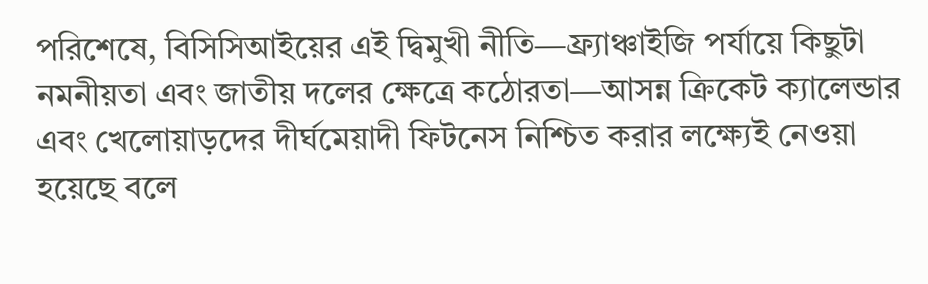পরিশেষে, বিসিসিআইয়ের এই দ্বিমুখী নীতি—ফ্র্যাঞ্চাইজি পর্যায়ে কিছুটা নমনীয়তা এবং জাতীয় দলের ক্ষেত্রে কঠোরতা—আসন্ন ক্রিকেট ক্যালেন্ডার এবং খেলোয়াড়দের দীর্ঘমেয়াদী ফিটনেস নিশ্চিত করার লক্ষ্যেই নেওয়া হয়েছে বলে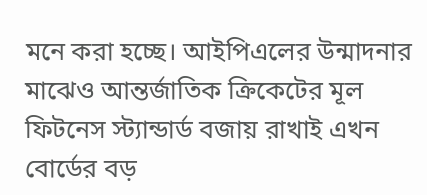মনে করা হচ্ছে। আইপিএলের উন্মাদনার মাঝেও আন্তর্জাতিক ক্রিকেটের মূল ফিটনেস স্ট্যান্ডার্ড বজায় রাখাই এখন বোর্ডের বড়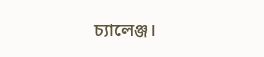চ্যালেঞ্জ।